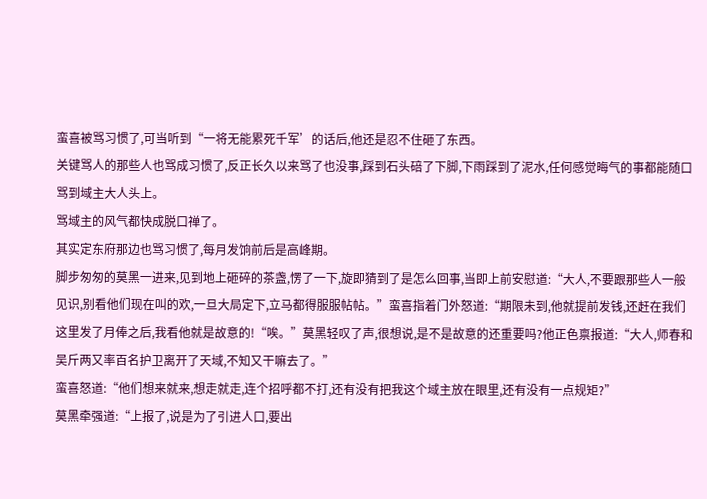蛮喜被骂习惯了,可当听到“一将无能累死千军’的话后,他还是忍不住砸了东西。
关键骂人的那些人也骂成习惯了,反正长久以来骂了也没事,踩到石头碚了下脚,下雨踩到了泥水,任何感觉晦气的事都能随口骂到域主大人头上。
骂域主的风气都快成脱口禅了。
其实定东府那边也骂习惯了,每月发饷前后是高峰期。
脚步匆匆的莫黑一进来,见到地上砸碎的茶盏,愣了一下,旋即猜到了是怎么回事,当即上前安慰道:“大人,不要跟那些人一般见识,别看他们现在叫的欢,一旦大局定下,立马都得服服帖帖。”蛮喜指着门外怒道:“期限未到,他就提前发钱,还赶在我们这里发了月俸之后,我看他就是故意的!“唉。”莫黑轻叹了声,很想说,是不是故意的还重要吗?他正色禀报道:“大人,师春和吴斤两又率百名护卫离开了天域,不知又干嘛去了。”
蛮喜怒道:“他们想来就来,想走就走,连个招呼都不打,还有没有把我这个域主放在眼里,还有没有一点规矩?”
莫黑牵强道:“上报了,说是为了引进人口,要出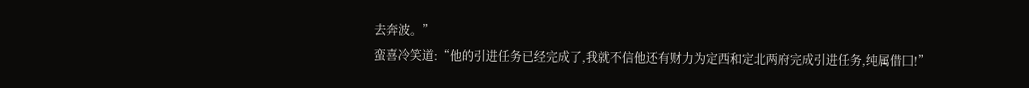去奔波。”
蛮喜冷笑道:“他的引进任务已经完成了,我就不信他还有财力为定西和定北两府完成引进任务,纯属借囗!”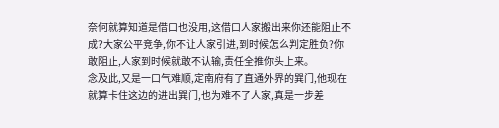奈何就算知道是借口也没用,这借口人家搬出来你还能阻止不成?大家公平竞争,你不让人家引进,到时候怎么判定胜负?你敢阻止,人家到时候就敢不认输,责任全推你头上来。
念及此,又是一口气难顺,定南府有了直通外界的巽门,他现在就算卡住这边的进出巽门,也为难不了人家,真是一步差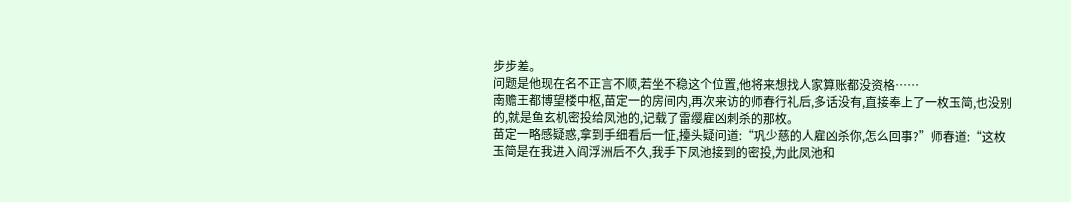步步差。
问题是他现在名不正言不顺,若坐不稳这个位置,他将来想找人家算账都没资格……
南赡王都博望楼中枢,苗定一的房间内,再次来访的师春行礼后,多话没有,直接奉上了一枚玉简,也没别的,就是鱼玄机密投给凤池的,记载了雷缨雇凶刺杀的那枚。
苗定一略感疑惑,拿到手细看后一怔,擡头疑问道:“巩少慈的人雇凶杀你,怎么回事?”师春道:“这枚玉简是在我进入阎浮洲后不久,我手下凤池接到的密投,为此凤池和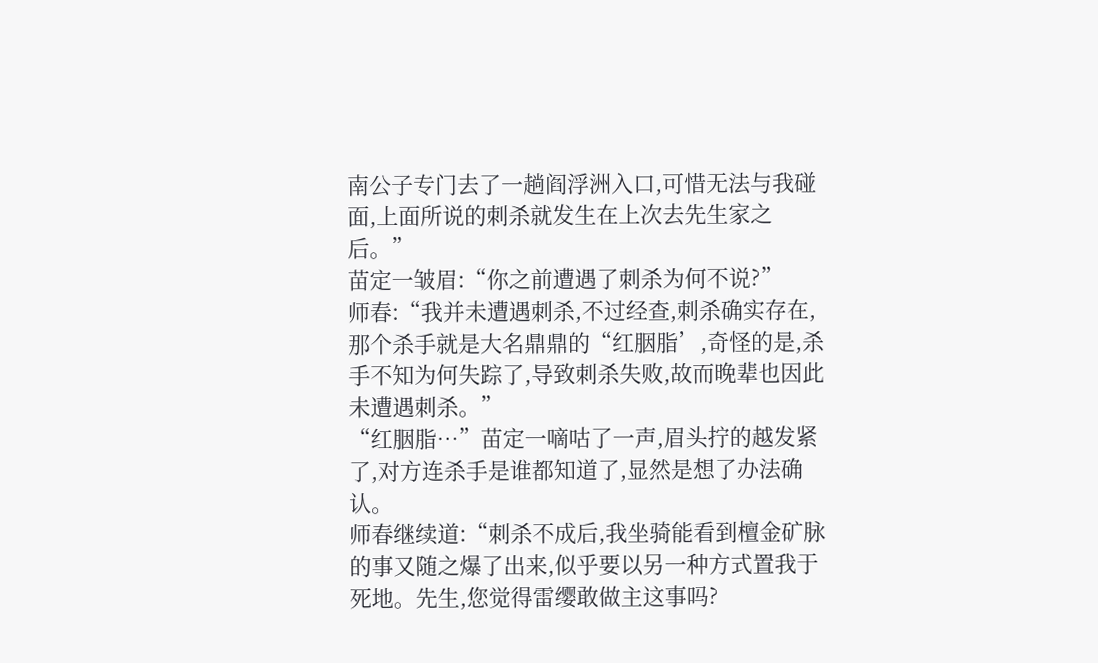南公子专门去了一趟阎浮洲入口,可惜无法与我碰面,上面所说的刺杀就发生在上次去先生家之后。”
苗定一皱眉:“你之前遭遇了刺杀为何不说?”
师春:“我并未遭遇刺杀,不过经查,刺杀确实存在,那个杀手就是大名鼎鼎的“红胭脂’,奇怪的是,杀手不知为何失踪了,导致刺杀失败,故而晚辈也因此未遭遇刺杀。”
“红胭脂…”苗定一嘀咕了一声,眉头拧的越发紧了,对方连杀手是谁都知道了,显然是想了办法确认。
师春继续道:“刺杀不成后,我坐骑能看到檀金矿脉的事又随之爆了出来,似乎要以另一种方式置我于死地。先生,您觉得雷缨敢做主这事吗?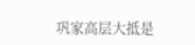巩家高层大抵是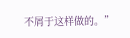不屑于这样做的。”